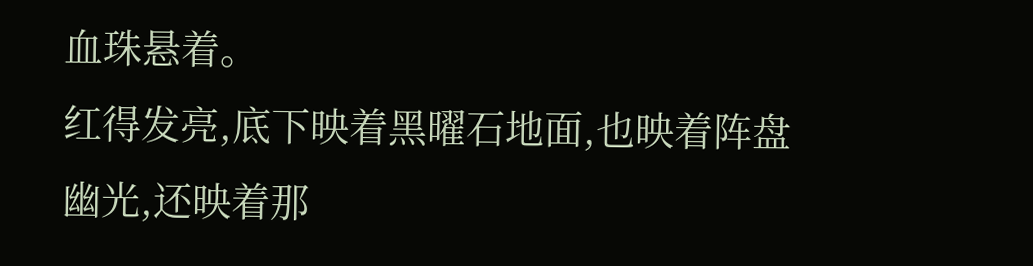血珠悬着。
红得发亮,底下映着黑曜石地面,也映着阵盘幽光,还映着那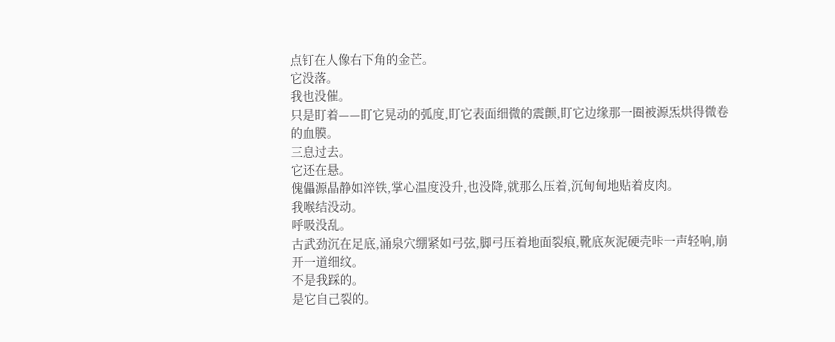点钉在人像右下角的金芒。
它没落。
我也没催。
只是盯着——盯它晃动的弧度,盯它表面细微的震颤,盯它边缘那一圈被源炁烘得微卷的血膜。
三息过去。
它还在悬。
傀儡源晶静如淬铁,掌心温度没升,也没降,就那么压着,沉甸甸地贴着皮肉。
我喉结没动。
呼吸没乱。
古武劲沉在足底,涌泉穴绷紧如弓弦,脚弓压着地面裂痕,靴底灰泥硬壳咔一声轻响,崩开一道细纹。
不是我踩的。
是它自己裂的。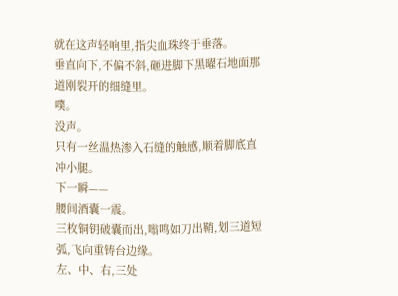就在这声轻响里,指尖血珠终于垂落。
垂直向下,不偏不斜,砸进脚下黑曜石地面那道刚裂开的细缝里。
噗。
没声。
只有一丝温热渗入石缝的触感,顺着脚底直冲小腿。
下一瞬——
腰间酒囊一震。
三枚铜钥破囊而出,嗡鸣如刀出鞘,划三道短弧,飞向重铸台边缘。
左、中、右,三处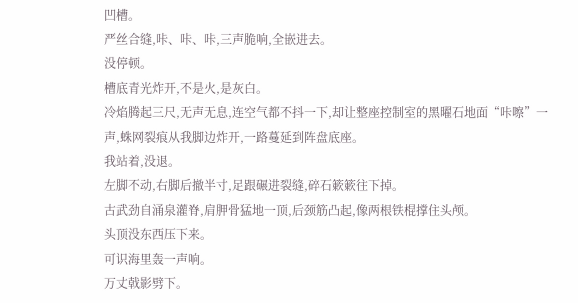凹槽。
严丝合缝,咔、咔、咔,三声脆响,全嵌进去。
没停顿。
槽底青光炸开,不是火,是灰白。
冷焰腾起三尺,无声无息,连空气都不抖一下,却让整座控制室的黑曜石地面“咔嚓”一声,蛛网裂痕从我脚边炸开,一路蔓延到阵盘底座。
我站着,没退。
左脚不动,右脚后撤半寸,足跟碾进裂缝,碎石簌簌往下掉。
古武劲自涌泉灌脊,肩胛骨猛地一顶,后颈筋凸起,像两根铁棍撑住头颅。
头顶没东西压下来。
可识海里轰一声响。
万丈戟影劈下。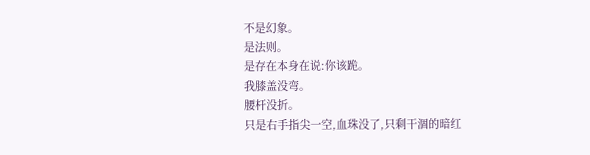不是幻象。
是法则。
是存在本身在说:你该跪。
我膝盖没弯。
腰杆没折。
只是右手指尖一空,血珠没了,只剩干涸的暗红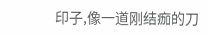印子,像一道刚结痂的刀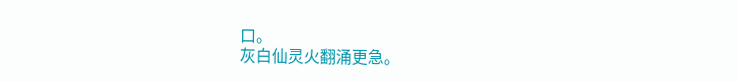口。
灰白仙灵火翻涌更急。